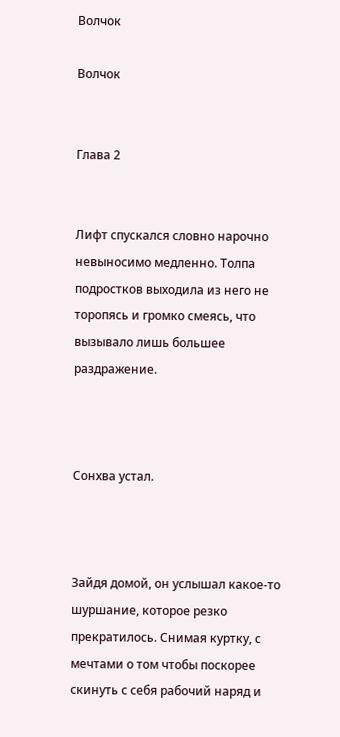Волчок

Волчок


Глава 2


Лифт спускался словно нарочно невыносимо медленно. Толпа подростков выходила из него не торопясь и громко смеясь, что вызывало лишь большее раздражение.



Сонхва устал.



Зайдя домой, он услышал какое-то шуршание, которое резко прекратилось. Снимая куртку, с мечтами о том чтобы поскорее скинуть с себя рабочий наряд и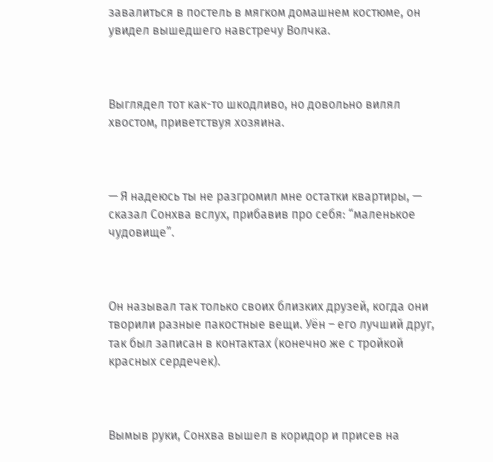завалиться в постель в мягком домашнем костюме, он увидел вышедшего навстречу Волчка.



Выглядел тот как-то шкодливо, но довольно вилял хвостом, приветствуя хозяина.



— Я надеюсь ты не разгромил мне остатки квартиры, — сказал Сонхва вслух, прибавив про себя: “маленькое чудовище”.



Он называл так только своих близких друзей, когда они творили разные пакостные вещи. Уён – его лучший друг, так был записан в контактах (конечно же с тройкой красных сердечек).



Вымыв руки, Сонхва вышел в коридор и присев на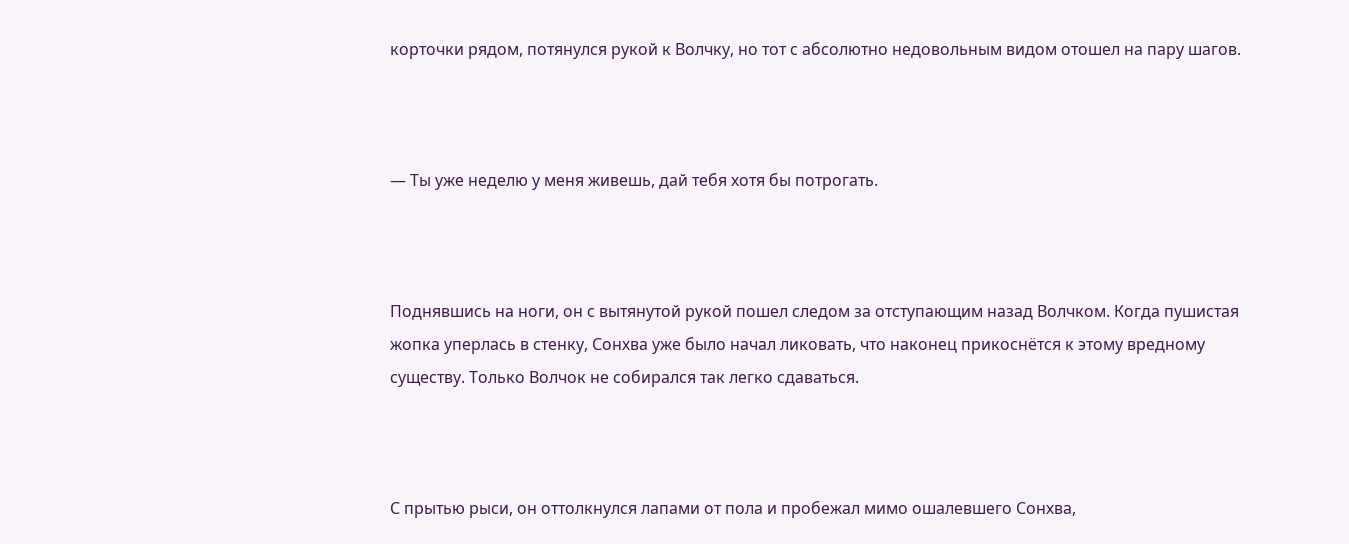корточки рядом, потянулся рукой к Волчку, но тот с абсолютно недовольным видом отошел на пару шагов.



— Ты уже неделю у меня живешь, дай тебя хотя бы потрогать.



Поднявшись на ноги, он с вытянутой рукой пошел следом за отступающим назад Волчком. Когда пушистая жопка уперлась в стенку, Сонхва уже было начал ликовать, что наконец прикоснётся к этому вредному существу. Только Волчок не собирался так легко сдаваться.



С прытью рыси, он оттолкнулся лапами от пола и пробежал мимо ошалевшего Сонхва,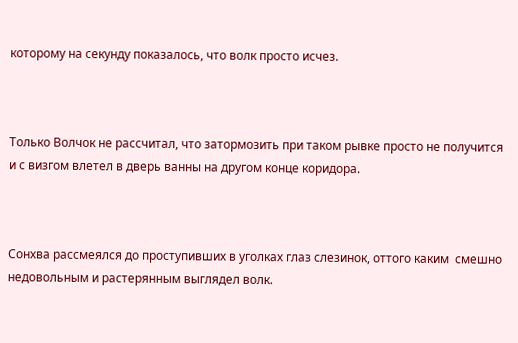которому на секунду показалось, что волк просто исчез.



Только Волчок не рассчитал, что затормозить при таком рывке просто не получится и с визгом влетел в дверь ванны на другом конце коридора.



Сонхва рассмеялся до проступивших в уголках глаз слезинок, оттого каким  смешно недовольным и растерянным выглядел волк.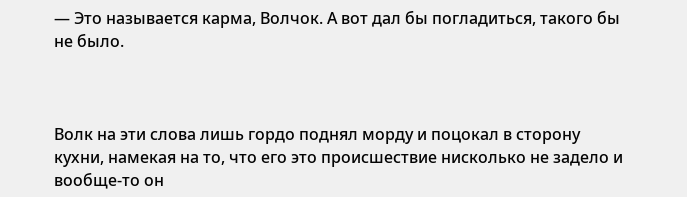— Это называется карма, Волчок. А вот дал бы погладиться, такого бы не было.



Волк на эти слова лишь гордо поднял морду и поцокал в сторону кухни, намекая на то, что его это происшествие нисколько не задело и вообще-то он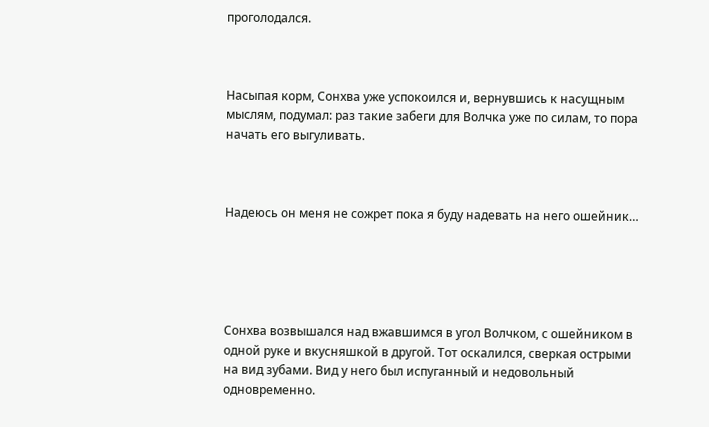проголодался.



Насыпая корм, Сонхва уже успокоился и, вернувшись к насущным мыслям, подумал: раз такие забеги для Волчка уже по силам, то пора начать его выгуливать.



Надеюсь он меня не сожрет пока я буду надевать на него ошейник…





Сонхва возвышался над вжавшимся в угол Волчком, с ошейником в одной руке и вкусняшкой в другой. Тот оскалился, сверкая острыми на вид зубами. Вид у него был испуганный и недовольный одновременно.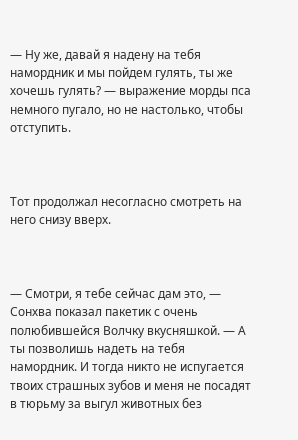— Ну же, давай я надену на тебя намордник и мы пойдем гулять, ты же хочешь гулять? — выражение морды пса немного пугало, но не настолько, чтобы отступить.



Тот продолжал несогласно смотреть на него снизу вверх.



— Смотри, я тебе сейчас дам это, — Сонхва показал пакетик с очень полюбившейся Волчку вкусняшкой. — А ты позволишь надеть на тебя намордник. И тогда никто не испугается твоих страшных зубов и меня не посадят в тюрьму за выгул животных без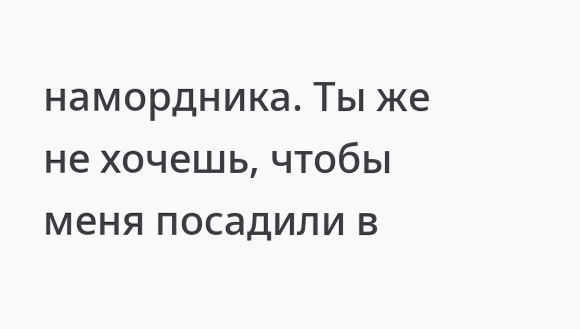намордника. Ты же не хочешь, чтобы меня посадили в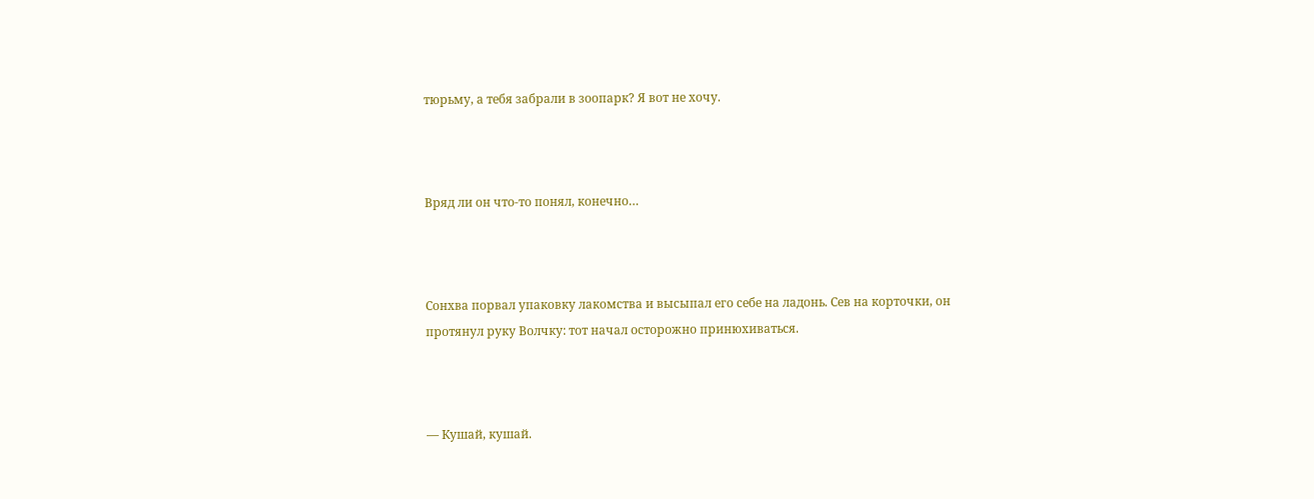тюрьму, а тебя забрали в зоопарк? Я вот не хочу.



Вряд ли он что-то понял, конечно…



Сонхва порвал упаковку лакомства и высыпал его себе на ладонь. Сев на корточки, он протянул руку Волчку: тот начал осторожно принюхиваться.



— Кушай, кушай.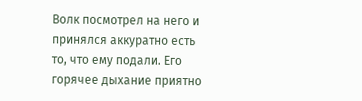Волк посмотрел на него и принялся аккуратно есть то, что ему подали. Его горячее дыхание приятно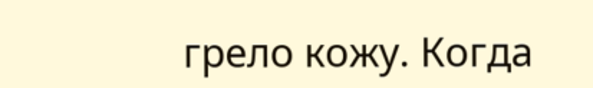грело кожу. Когда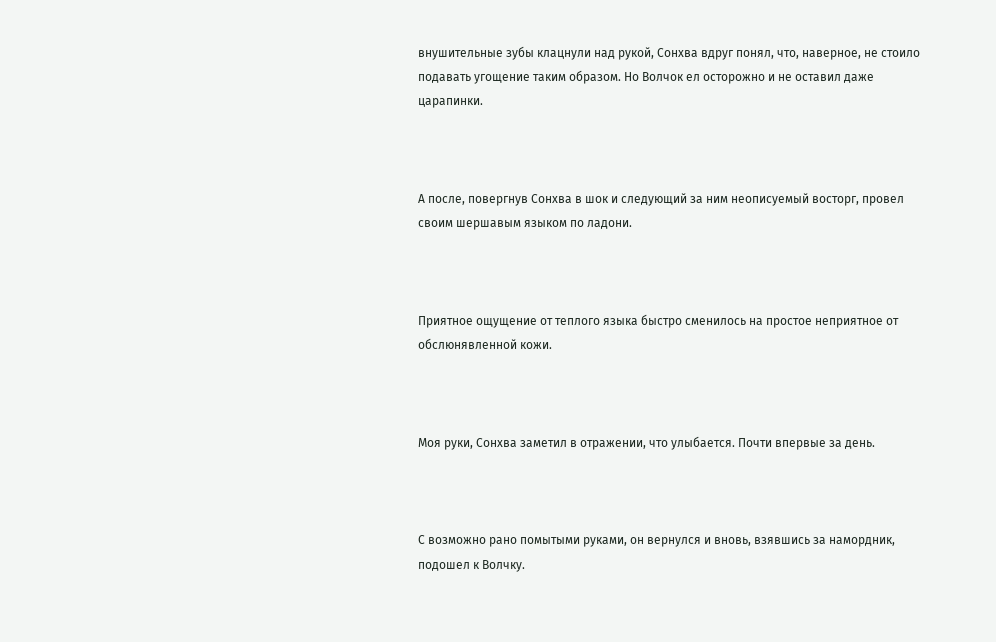внушительные зубы клацнули над рукой, Сонхва вдруг понял, что, наверное, не стоило подавать угощение таким образом. Но Волчок ел осторожно и не оставил даже царапинки.



А после, повергнув Сонхва в шок и следующий за ним неописуемый восторг, провел своим шершавым языком по ладони.



Приятное ощущение от теплого языка быстро сменилось на простое неприятное от обслюнявленной кожи.



Моя руки, Сонхва заметил в отражении, что улыбается. Почти впервые за день.



С возможно рано помытыми руками, он вернулся и вновь, взявшись за намордник, подошел к Волчку.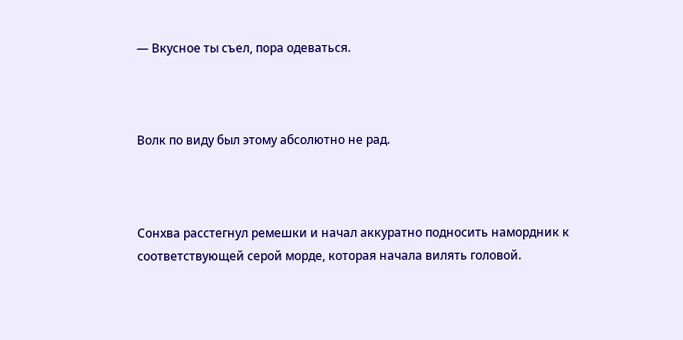— Вкусное ты съел, пора одеваться.



Волк по виду был этому абсолютно не рад.



Сонхва расстегнул ремешки и начал аккуратно подносить намордник к соответствующей серой морде, которая начала вилять головой.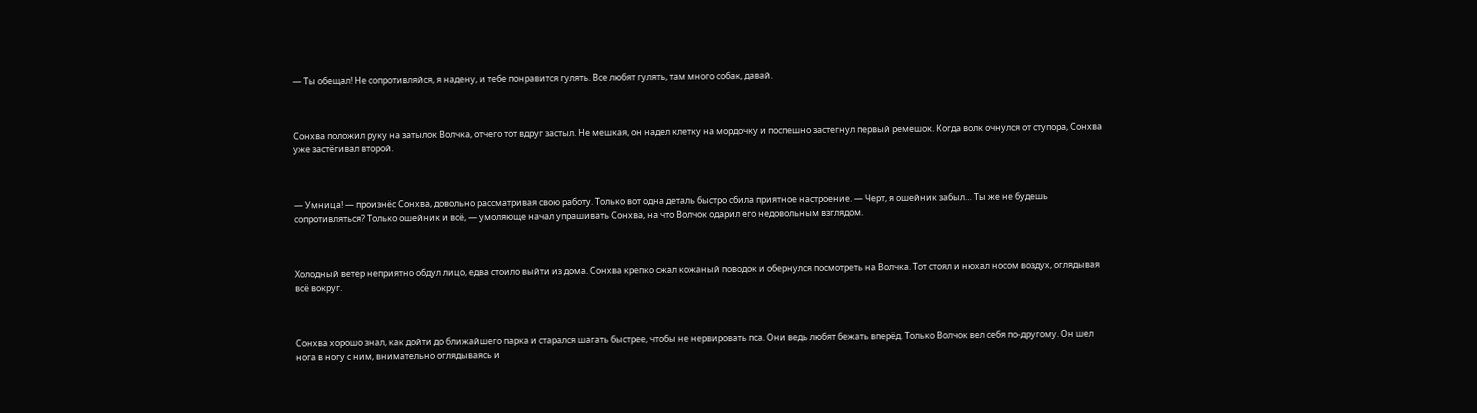— Ты обещал! Не сопротивляйся, я надену, и тебе понравится гулять. Все любят гулять, там много собак, давай.



Сонхва положил руку на затылок Волчка, отчего тот вдруг застыл. Не мешкая, он надел клетку на мордочку и поспешно застегнул первый ремешок. Когда волк очнулся от ступора, Сонхва уже застёгивал второй.



— Умница! — произнёс Сонхва, довольно рассматривая свою работу. Только вот одна деталь быстро сбила приятное настроение. — Черт, я ошейник забыл… Ты же не будешь сопротивляться? Только ошейник и всё, — умоляюще начал упрашивать Сонхва, на что Волчок одарил его недовольным взглядом.



Холодный ветер неприятно обдул лицо, едва стоило выйти из дома. Сонхва крепко сжал кожаный поводок и обернулся посмотреть на Волчка. Тот стоял и нюхал носом воздух, оглядывая всё вокруг.



Сонхва хорошо знал, как дойти до ближайшего парка и старался шагать быстрее, чтобы не нервировать пса. Они ведь любят бежать вперёд. Только Волчок вел себя по-другому. Он шел нога в ногу с ним, внимательно оглядываясь и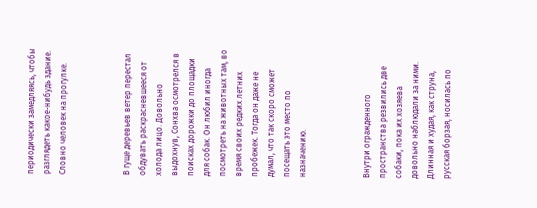периодически замедляясь, чтобы разглядеть какое-нибудь здание. Словно человек на прогулке.



В гуще деревьев ветер перестал обдувать раскрасневшееся от холода лицо. Довольно выдохнув, Сонхва осмотрелся в поисках дорожки до площадки для собак. Он любил иногда посмотреть на животных там, во время своих редких летних пробежек. Тогда он даже не думал, что так скоро сможет посещать это место по назначению.



Внутри огражденного пространства резвились две собаки, пока их хозяева довольно наблюдали за ними. Длинная и худая, как струна, русская борзая, носилась по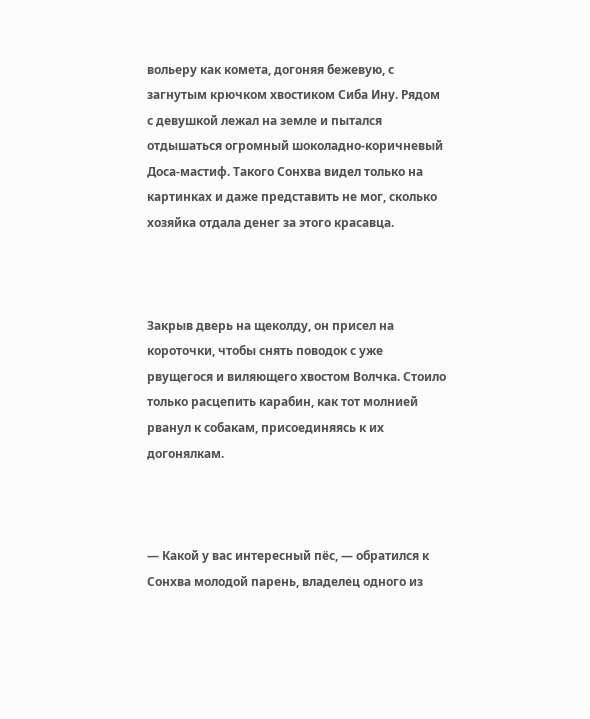вольеру как комета, догоняя бежевую, с загнутым крючком хвостиком Сиба Ину. Рядом с девушкой лежал на земле и пытался отдышаться огромный шоколадно-коричневый Доса-мастиф. Такого Сонхва видел только на картинках и даже представить не мог, сколько хозяйка отдала денег за этого красавца.



Закрыв дверь на щеколду, он присел на короточки, чтобы снять поводок с уже рвущегося и виляющего хвостом Волчка. Стоило только расцепить карабин, как тот молнией рванул к собакам, присоединяясь к их догонялкам.



— Какой у вас интересный пёс, — обратился к Сонхва молодой парень, владелец одного из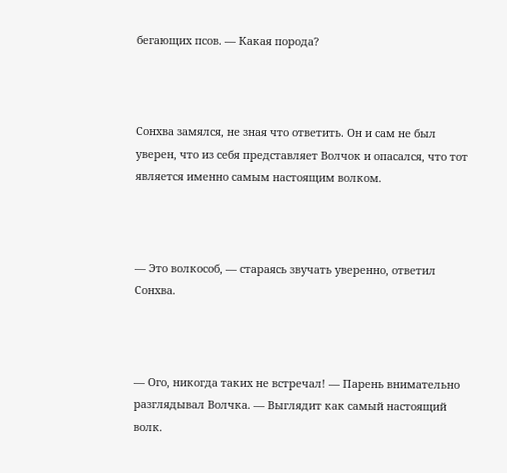бегающих псов. — Какая порода?



Сонхва замялся, не зная что ответить. Он и сам не был уверен, что из себя представляет Волчок и опасался, что тот является именно самым настоящим волком.



— Это волкособ, — стараясь звучать уверенно, ответил Сонхва.



— Ого, никогда таких не встречал! — Парень внимательно разглядывал Волчка. — Выглядит как самый настоящий волк.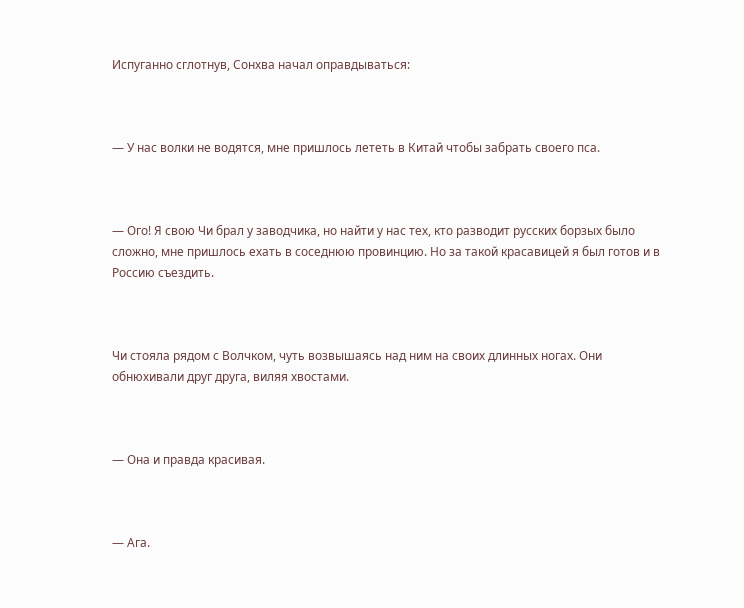Испуганно сглотнув, Сонхва начал оправдываться:



— У нас волки не водятся, мне пришлось лететь в Китай чтобы забрать своего пса.



— Ого! Я свою Чи брал у заводчика, но найти у нас тех, кто разводит русских борзых было сложно, мне пришлось ехать в соседнюю провинцию. Но за такой красавицей я был готов и в Россию съездить.



Чи стояла рядом с Волчком, чуть возвышаясь над ним на своих длинных ногах. Они обнюхивали друг друга, виляя хвостами.



— Она и правда красивая.



— Ага.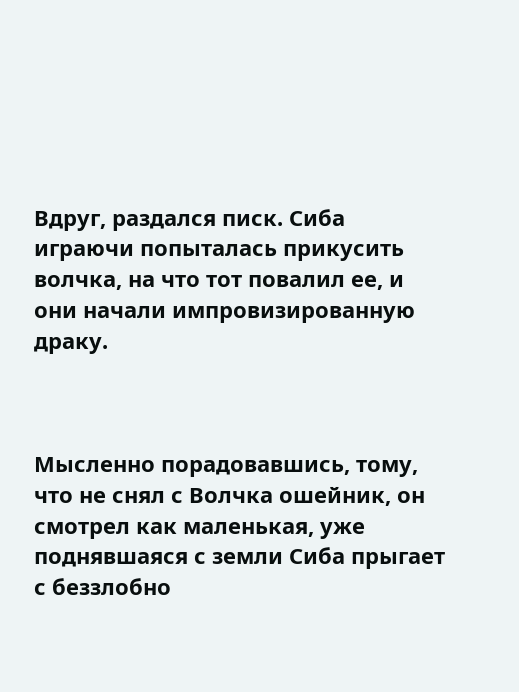Вдруг, раздался писк. Сиба играючи попыталась прикусить волчка, на что тот повалил ее, и они начали импровизированную драку.



Мысленно порадовавшись, тому, что не снял с Волчка ошейник, он смотрел как маленькая, уже поднявшаяся с земли Сиба прыгает с беззлобно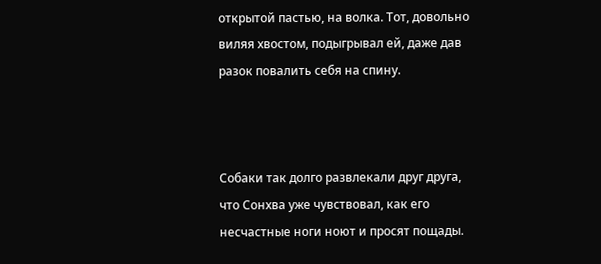открытой пастью, на волка. Тот, довольно виляя хвостом, подыгрывал ей, даже дав разок повалить себя на спину.



Собаки так долго развлекали друг друга, что Сонхва уже чувствовал, как его несчастные ноги ноют и просят пощады.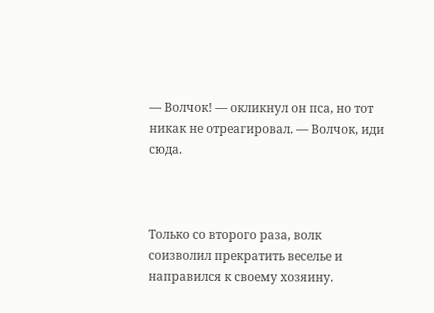— Волчок! — окликнул он пса, но тот никак не отреагировал. — Волчок, иди сюда.



Только со второго раза, волк соизволил прекратить веселье и направился к своему хозяину.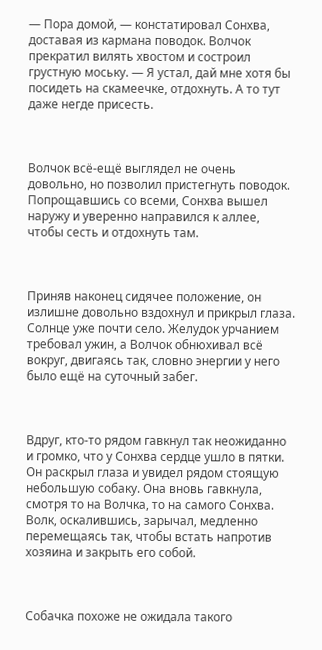— Пора домой, — констатировал Сонхва, доставая из кармана поводок. Волчок прекратил вилять хвостом и состроил грустную моську. — Я устал, дай мне хотя бы посидеть на скамеечке, отдохнуть. А то тут даже негде присесть.



Волчок всё-ещё выглядел не очень довольно, но позволил пристегнуть поводок. Попрощавшись со всеми, Сонхва вышел наружу и уверенно направился к аллее, чтобы сесть и отдохнуть там.



Приняв наконец сидячее положение, он излишне довольно вздохнул и прикрыл глаза. Солнце уже почти село. Желудок урчанием требовал ужин, а Волчок обнюхивал всё вокруг, двигаясь так, словно энергии у него было ещё на суточный забег.



Вдруг, кто-то рядом гавкнул так неожиданно и громко, что у Сонхва сердце ушло в пятки. Он раскрыл глаза и увидел рядом стоящую небольшую собаку. Она вновь гавкнула, смотря то на Волчка, то на самого Сонхва. Волк, оскалившись, зарычал, медленно перемещаясь так, чтобы встать напротив хозяина и закрыть его собой.



Собачка похоже не ожидала такого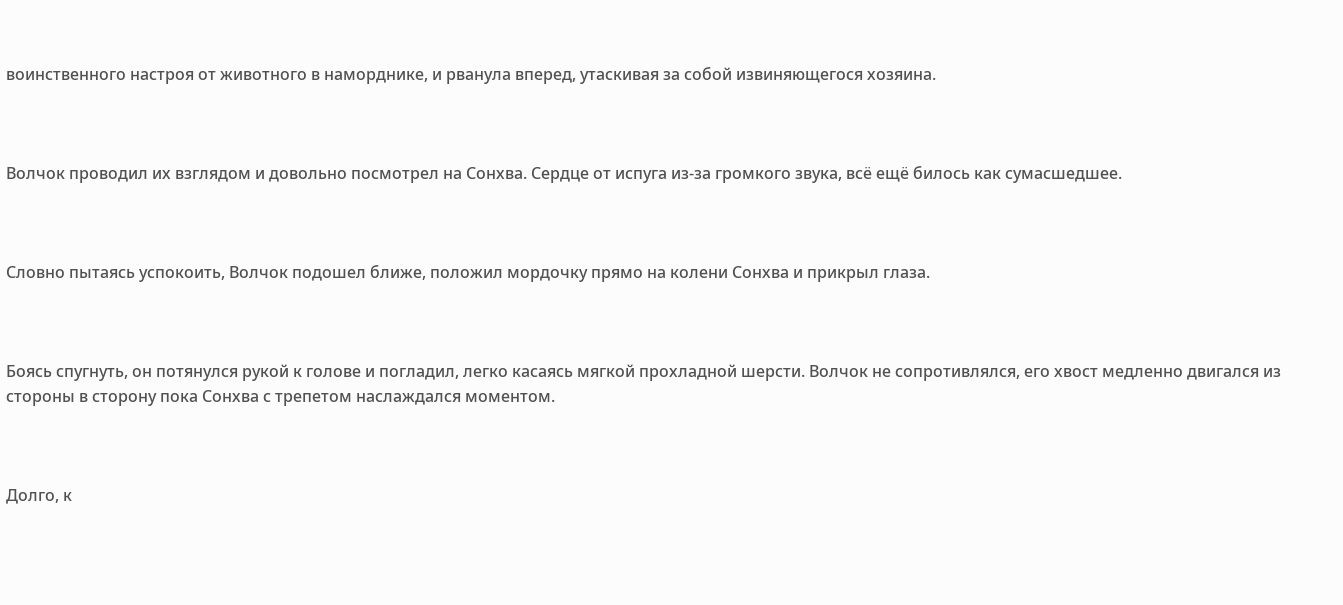воинственного настроя от животного в наморднике, и рванула вперед, утаскивая за собой извиняющегося хозяина.



Волчок проводил их взглядом и довольно посмотрел на Сонхва. Сердце от испуга из-за громкого звука, всё ещё билось как сумасшедшее.



Словно пытаясь успокоить, Волчок подошел ближе, положил мордочку прямо на колени Сонхва и прикрыл глаза.



Боясь спугнуть, он потянулся рукой к голове и погладил, легко касаясь мягкой прохладной шерсти. Волчок не сопротивлялся, его хвост медленно двигался из стороны в сторону пока Сонхва с трепетом наслаждался моментом.



Долго, к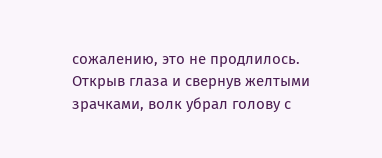сожалению, это не продлилось. Открыв глаза и свернув желтыми зрачками, волк убрал голову с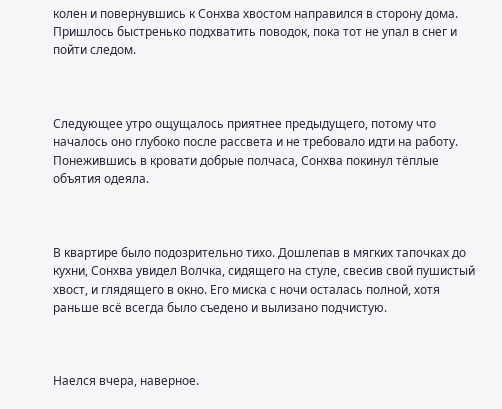колен и повернувшись к Сонхва хвостом направился в сторону дома. Пришлось быстренько подхватить поводок, пока тот не упал в снег и пойти следом.



Следующее утро ощущалось приятнее предыдущего, потому что началось оно глубоко после рассвета и не требовало идти на работу. Понежившись в кровати добрые полчаса, Сонхва покинул тёплые объятия одеяла.



В квартире было подозрительно тихо. Дошлепав в мягких тапочках до кухни, Сонхва увидел Волчка, сидящего на стуле, свесив свой пушистый хвост, и глядящего в окно. Его миска с ночи осталась полной, хотя раньше всё всегда было съедено и вылизано подчистую.



Наелся вчера, наверное.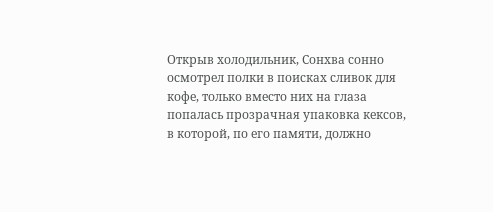Открыв холодильник, Сонхва сонно осмотрел полки в поисках сливок для кофе, только вместо них на глаза попалась прозрачная упаковка кексов, в которой, по его памяти, должно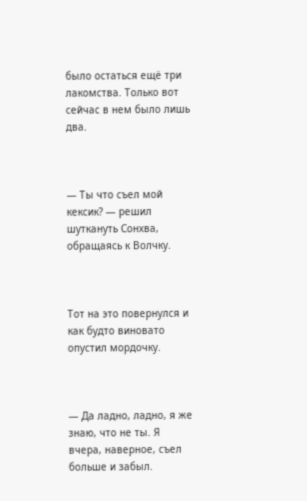было остаться ещё три лакомства. Только вот сейчас в нем было лишь два.



— Ты что съел мой кексик? — решил шуткануть Сонхва, обращаясь к Волчку.



Тот на это повернулся и как будто виновато опустил мордочку.



— Да ладно, ладно, я же знаю, что не ты. Я вчера, наверное, съел больше и забыл.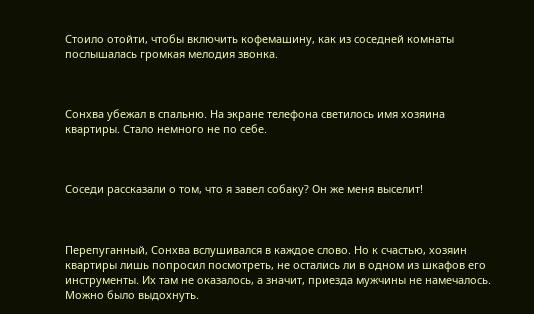Стоило отойти, чтобы включить кофемашину, как из соседней комнаты послышалась громкая мелодия звонка.



Сонхва убежал в спальню. На экране телефона светилось имя хозяина квартиры. Стало немного не по себе.



Соседи рассказали о том, что я завел собаку? Он же меня выселит!



Перепуганный, Сонхва вслушивался в каждое слово. Но к счастью, хозяин квартиры лишь попросил посмотреть, не остались ли в одном из шкафов его инструменты. Их там не оказалось, а значит, приезда мужчины не намечалось. Можно было выдохнуть.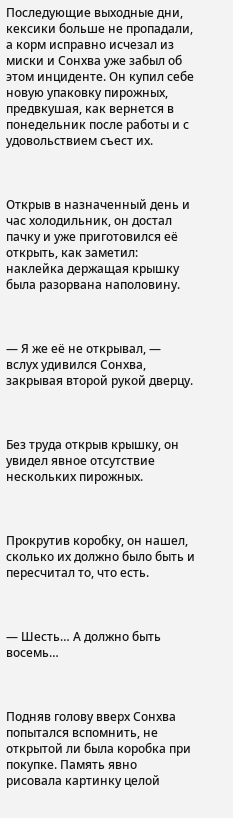Последующие выходные дни, кексики больше не пропадали, а корм исправно исчезал из миски и Сонхва уже забыл об этом инциденте. Он купил себе новую упаковку пирожных, предвкушая, как вернется в понедельник после работы и с удовольствием съест их.



Открыв в назначенный день и час холодильник, он достал пачку и уже приготовился её открыть, как заметил: наклейка держащая крышку была разорвана наполовину.



— Я же её не открывал, — вслух удивился Сонхва, закрывая второй рукой дверцу.



Без труда открыв крышку, он увидел явное отсутствие нескольких пирожных.



Прокрутив коробку, он нашел, сколько их должно было быть и пересчитал то, что есть.



— Шесть… А должно быть восемь…



Подняв голову вверх Сонхва попытался вспомнить, не открытой ли была коробка при покупке. Память явно рисовала картинку целой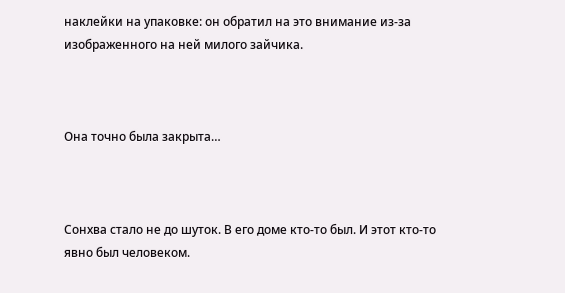наклейки на упаковке: он обратил на это внимание из-за изображенного на ней милого зайчика.



Она точно была закрыта…



Сонхва стало не до шуток. В его доме кто-то был. И этот кто-то явно был человеком.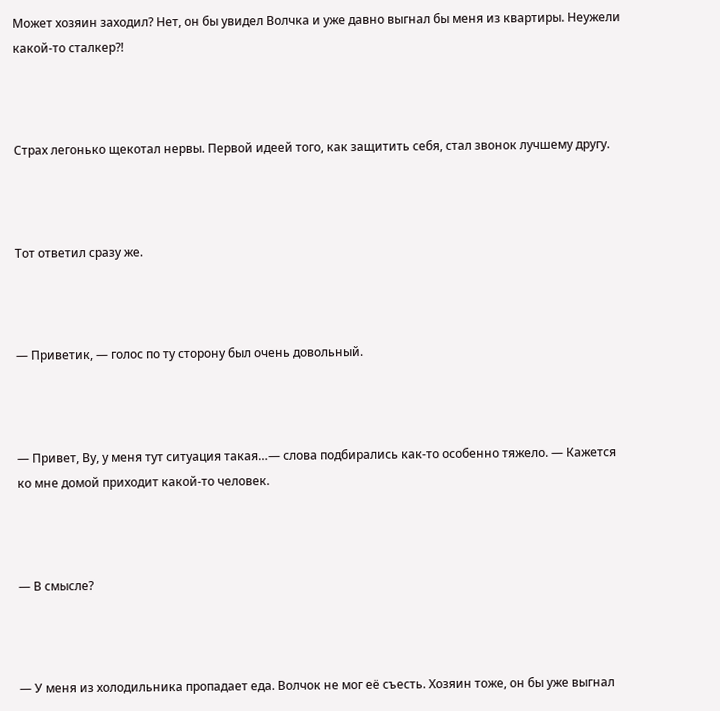Может хозяин заходил? Нет, он бы увидел Волчка и уже давно выгнал бы меня из квартиры. Неужели какой-то сталкер?!



Страх легонько щекотал нервы. Первой идеей того, как защитить себя, стал звонок лучшему другу.



Тот ответил сразу же.



— Приветик, — голос по ту сторону был очень довольный.



— Привет, Ву, у меня тут ситуация такая…— слова подбирались как-то особенно тяжело. — Кажется ко мне домой приходит какой-то человек.



— В смысле?



— У меня из холодильника пропадает еда. Волчок не мог её съесть. Хозяин тоже, он бы уже выгнал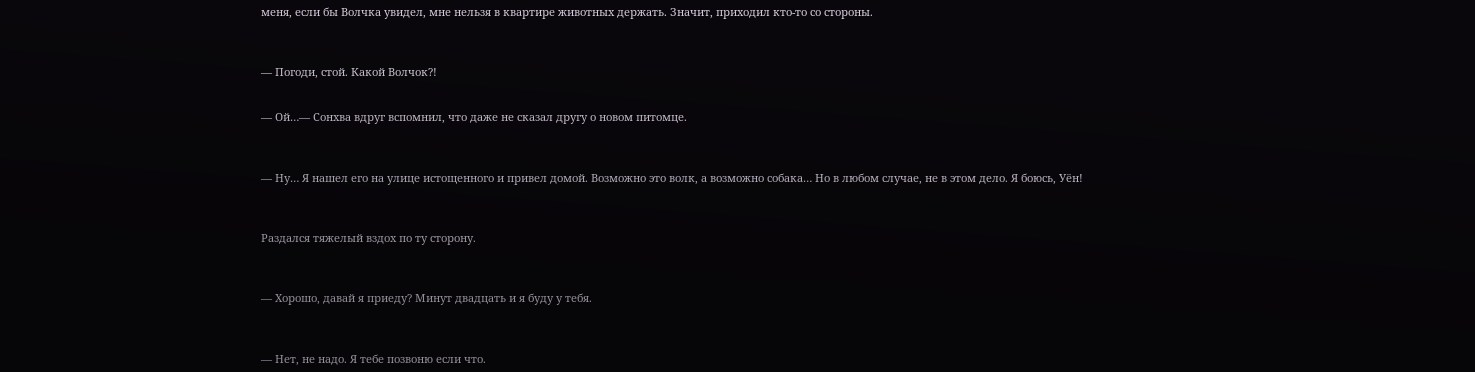меня, если бы Волчка увидел, мне нельзя в квартире животных держать. Значит, приходил кто-то со стороны.



— Погоди, стой. Какой Волчок?!


— Ой…— Сонхва вдруг вспомнил, что даже не сказал другу о новом питомце.



— Ну… Я нашел его на улице истощенного и привел домой. Возможно это волк, а возможно собака… Но в любом случае, не в этом дело. Я боюсь, Уён!



Раздался тяжелый вздох по ту сторону.



— Хорошо, давай я приеду? Минут двадцать и я буду у тебя.



— Нет, не надо. Я тебе позвоню если что.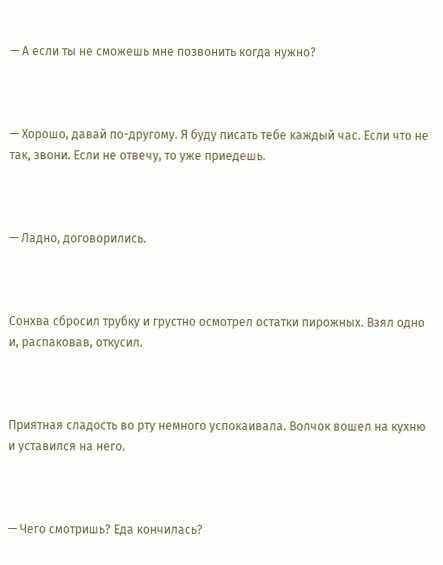— А если ты не сможешь мне позвонить когда нужно?



— Хорошо, давай по-другому. Я буду писать тебе каждый час. Если что не так, звони. Если не отвечу, то уже приедешь.



— Ладно, договорились.



Сонхва сбросил трубку и грустно осмотрел остатки пирожных. Взял одно и, распаковав, откусил.



Приятная сладость во рту немного успокаивала. Волчок вошел на кухню и уставился на него.



— Чего смотришь? Еда кончилась?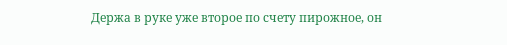Держа в руке уже второе по счету пирожное, он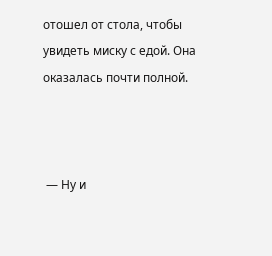отошел от стола, чтобы увидеть миску с едой. Она оказалась почти полной.



 — Ну и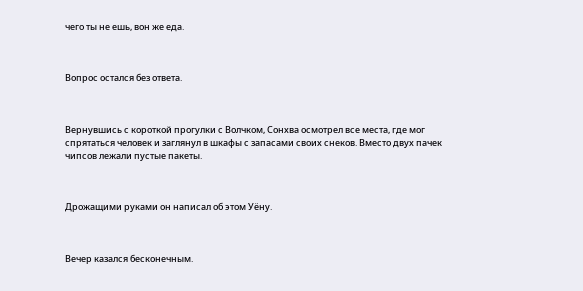чего ты не ешь, вон же еда.



Вопрос остался без ответа.



Вернувшись с короткой прогулки с Волчком, Сонхва осмотрел все места, где мог спрятаться человек и заглянул в шкафы с запасами своих снеков. Вместо двух пачек чипсов лежали пустые пакеты.



Дрожащими руками он написал об этом Уёну.



Вечер казался бесконечным.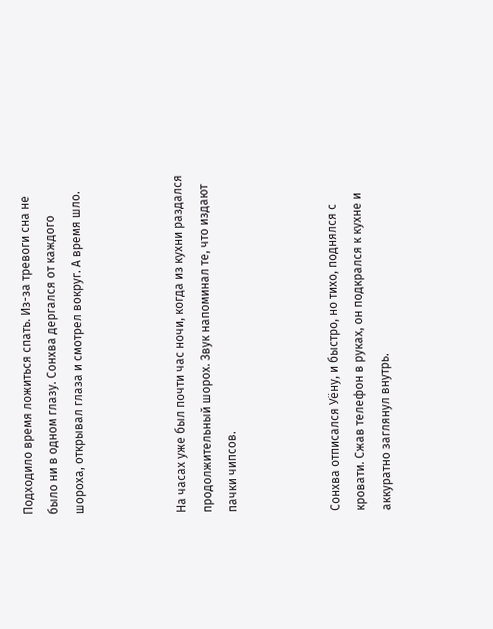Подходило время ложиться спать. Из-за тревоги сна не было ни в одном глазу. Сонхва дергался от каждого шороха, открывал глаза и смотрел вокруг. А время шло.



На часах уже был почти час ночи, когда из кухни раздался продолжительный шорох. Звук напоминал те, что издают пачки чипсов.



Сонхва отписался Уёну, и быстро, но тихо, поднялся с кровати. Сжав телефон в руках, он подкрался к кухне и аккуратно заглянул внутрь.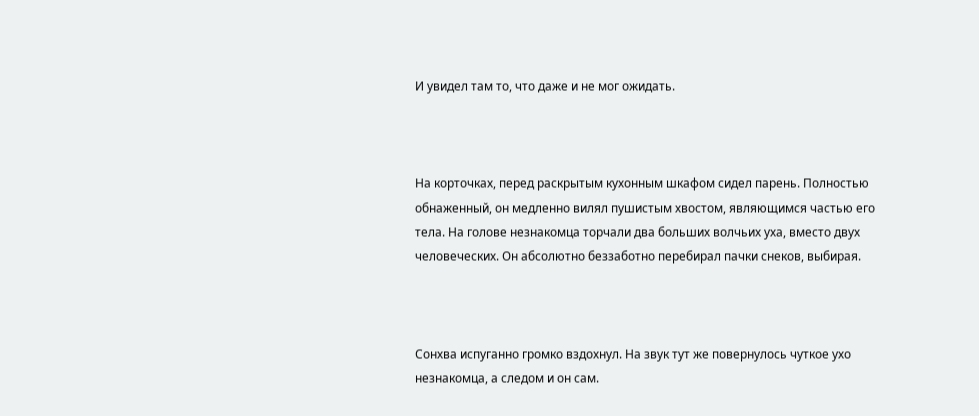И увидел там то, что даже и не мог ожидать.



На корточках, перед раскрытым кухонным шкафом сидел парень. Полностью обнаженный, он медленно вилял пушистым хвостом, являющимся частью его тела. На голове незнакомца торчали два больших волчьих уха, вместо двух человеческих. Он абсолютно беззаботно перебирал пачки снеков, выбирая.



Сонхва испуганно громко вздохнул. На звук тут же повернулось чуткое ухо незнакомца, а следом и он сам.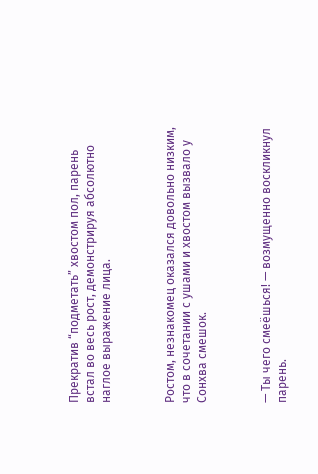Прекратив “подметать” хвостом пол, парень встал во весь рост, демонстрируя абсолютно наглое выражение лица.



Ростом, незнакомец оказался довольно низким, что в сочетании с ушами и хвостом вызвало у Сонхва смешок.



— Ты чего смеёшься! — возмущенно воскликнул парень.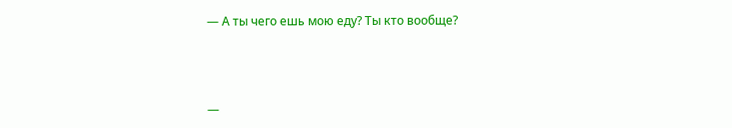— А ты чего ешь мою еду? Ты кто вообще?



—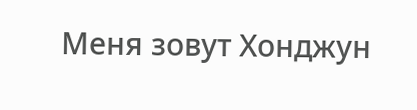Меня зовут Хонджун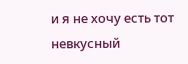и я не хочу есть тот невкусный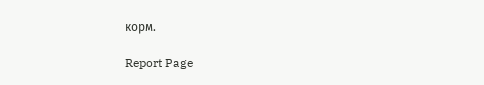корм.

Report Page